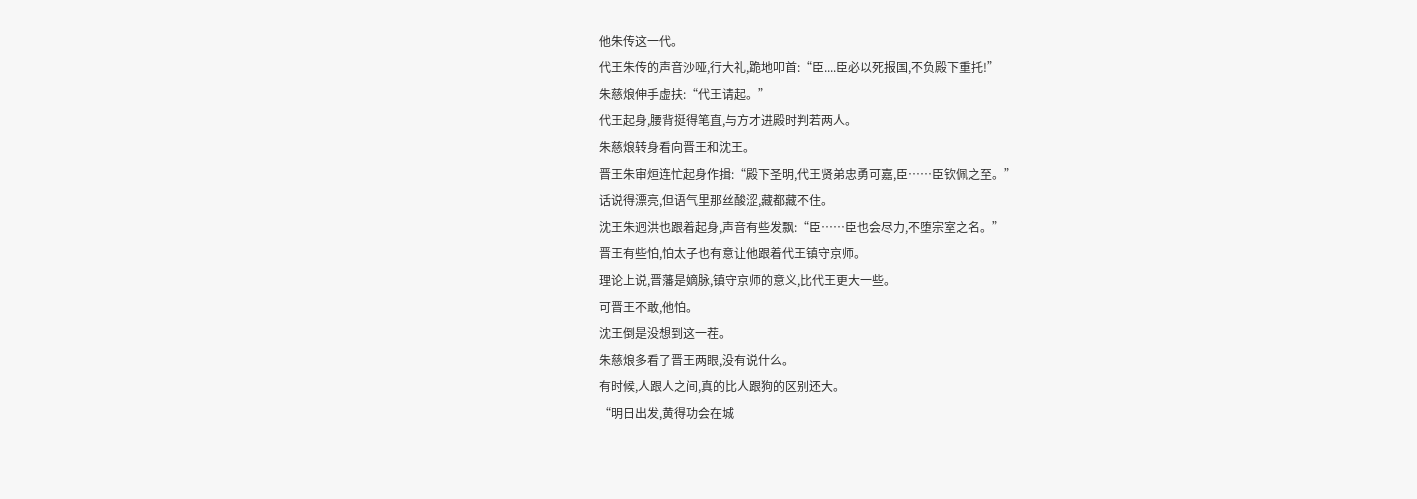他朱传这一代。
代王朱传的声音沙哑,行大礼,跪地叩首:“臣....臣必以死报国,不负殿下重托!”
朱慈烺伸手虚扶:“代王请起。”
代王起身,腰背挺得笔直,与方才进殿时判若两人。
朱慈烺转身看向晋王和沈王。
晋王朱审烜连忙起身作揖:“殿下圣明,代王贤弟忠勇可嘉,臣……臣钦佩之至。”
话说得漂亮,但语气里那丝酸涩,藏都藏不住。
沈王朱迥洪也跟着起身,声音有些发飘:“臣……臣也会尽力,不堕宗室之名。”
晋王有些怕,怕太子也有意让他跟着代王镇守京师。
理论上说,晋藩是嫡脉,镇守京师的意义,比代王更大一些。
可晋王不敢,他怕。
沈王倒是没想到这一茬。
朱慈烺多看了晋王两眼,没有说什么。
有时候,人跟人之间,真的比人跟狗的区别还大。
“明日出发,黄得功会在城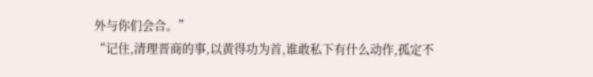外与你们会合。”
“记住,清理晋商的事,以黄得功为首,谁敢私下有什么动作,孤定不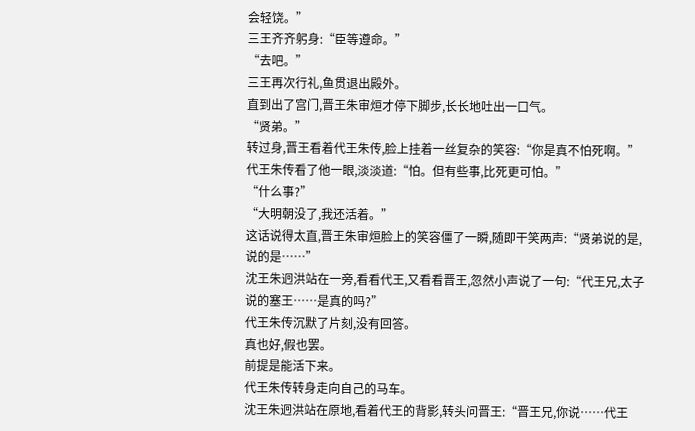会轻饶。”
三王齐齐躬身:“臣等遵命。”
“去吧。”
三王再次行礼,鱼贯退出殿外。
直到出了宫门,晋王朱审烜才停下脚步,长长地吐出一口气。
“贤弟。”
转过身,晋王看着代王朱传,脸上挂着一丝复杂的笑容:“你是真不怕死啊。”
代王朱传看了他一眼,淡淡道:“怕。但有些事,比死更可怕。”
“什么事?”
“大明朝没了,我还活着。”
这话说得太直,晋王朱审烜脸上的笑容僵了一瞬,随即干笑两声:“贤弟说的是,说的是……”
沈王朱迥洪站在一旁,看看代王,又看看晋王,忽然小声说了一句:“代王兄,太子说的塞王……是真的吗?”
代王朱传沉默了片刻,没有回答。
真也好,假也罢。
前提是能活下来。
代王朱传转身走向自己的马车。
沈王朱迥洪站在原地,看着代王的背影,转头问晋王:“晋王兄,你说……代王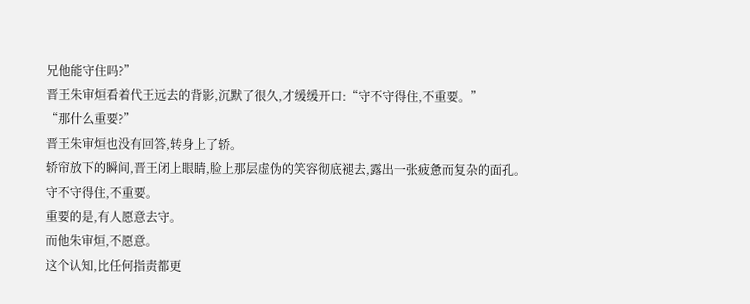兄他能守住吗?”
晋王朱审烜看着代王远去的背影,沉默了很久,才缓缓开口:“守不守得住,不重要。”
“那什么重要?”
晋王朱审烜也没有回答,转身上了轿。
轿帘放下的瞬间,晋王闭上眼睛,脸上那层虚伪的笑容彻底褪去,露出一张疲惫而复杂的面孔。
守不守得住,不重要。
重要的是,有人愿意去守。
而他朱审烜,不愿意。
这个认知,比任何指责都更